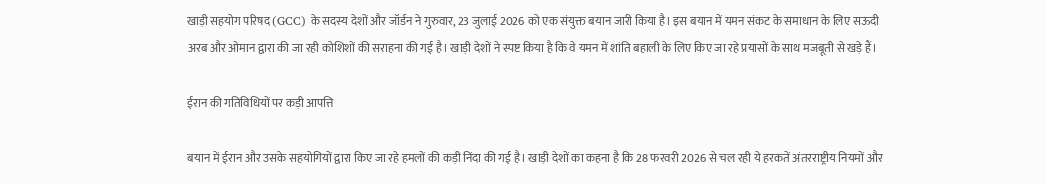खाड़ी सहयोग परिषद (GCC) के सदस्य देशों और जॉर्डन ने गुरुवार, 23 जुलाई 2026 को एक संयुक्त बयान जारी किया है। इस बयान में यमन संकट के समाधान के लिए सऊदी अरब और ओमान द्वारा की जा रही कोशिशों की सराहना की गई है। खाड़ी देशों ने स्पष्ट किया है कि वे यमन में शांति बहाली के लिए किए जा रहे प्रयासों के साथ मजबूती से खड़े हैं।

ईरान की गतिविधियों पर कड़ी आपत्ति

बयान में ईरान और उसके सहयोगियों द्वारा किए जा रहे हमलों की कड़ी निंदा की गई है। खाड़ी देशों का कहना है कि 28 फरवरी 2026 से चल रही ये हरकतें अंतरराष्ट्रीय नियमों और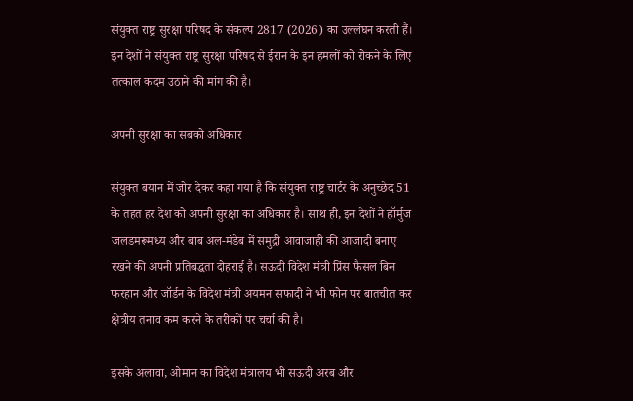संयुक्त राष्ट्र सुरक्षा परिषद के संकल्प 2817 (2026) का उल्लंघन करती हैं। इन देशों ने संयुक्त राष्ट्र सुरक्षा परिषद से ईरान के इन हमलों को रोकने के लिए तत्काल कदम उठाने की मांग की है।

अपनी सुरक्षा का सबको अधिकार

संयुक्त बयान में जोर देकर कहा गया है कि संयुक्त राष्ट्र चार्टर के अनुच्छेद 51 के तहत हर देश को अपनी सुरक्षा का अधिकार है। साथ ही, इन देशों ने हॉर्मुज जलडमरूमध्य और बाब अल-मंडेब में समुद्री आवाजाही की आजादी बनाए रखने की अपनी प्रतिबद्धता दोहराई है। सऊदी विदेश मंत्री प्रिंस फैसल बिन फरहान और जॉर्डन के विदेश मंत्री अयमन सफादी ने भी फोन पर बातचीत कर क्षेत्रीय तनाव कम करने के तरीकों पर चर्चा की है।

इसके अलावा, ओमान का विदेश मंत्रालय भी सऊदी अरब और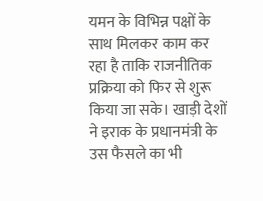यमन के विभिन्न पक्षों के साथ मिलकर काम कर रहा है ताकि राजनीतिक प्रक्रिया को फिर से शुरू किया जा सके। खाड़ी देशों ने इराक के प्रधानमंत्री के उस फैसले का भी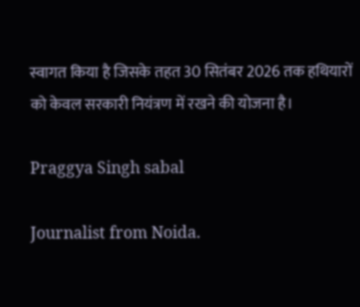स्वागत किया है जिसके तहत 30 सितंबर 2026 तक हथियारों को केवल सरकारी नियंत्रण में रखने की योजना है।

Praggya Singh sabal

Journalist from Noida.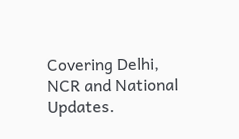Covering Delhi, NCR and National Updates.